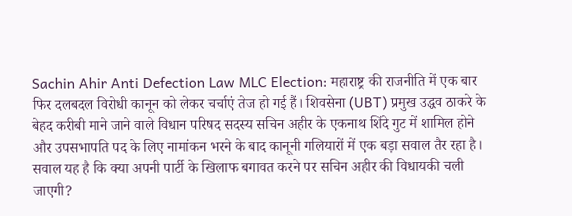Sachin Ahir Anti Defection Law MLC Election: महाराष्ट्र की राजनीति में एक बार फिर दलबदल विरोधी कानून को लेकर चर्चाएं तेज हो गई हैं। शिवसेना (UBT) प्रमुख उद्धव ठाकरे के बेहद करीबी माने जाने वाले विधान परिषद सदस्य सचिन अहीर के एकनाथ शिंदे गुट में शामिल होने और उपसभापति पद के लिए नामांकन भरने के बाद कानूनी गलियारों में एक बड़ा सवाल तैर रहा है। सवाल यह है कि क्या अपनी पार्टी के खिलाफ बगावत करने पर सचिन अहीर की विधायकी चली जाएगी?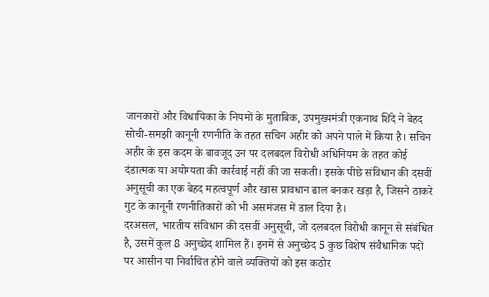जानकारों और विधायिका के नियमों के मुताबिक, उपमुख्यमंत्री एकनाथ शिंदे ने बेहद सोची-समझी कानूनी रणनीति के तहत सचिन अहीर को अपने पाले में किया है। सचिन अहीर के इस कदम के बावजूद उन पर दलबदल विरोधी अधिनियम के तहत कोई दंडात्मक या अयोग्यता की कार्रवाई नहीं की जा सकती। इसके पीछे संविधान की दसवीं अनुसूची का एक बेहद महत्वपूर्ण और खास प्रावधान ढाल बनकर खड़ा है, जिसने ठाकरे गुट के कानूनी रणनीतिकारों को भी असमंजस में डाल दिया है।
दरअसल, भारतीय संविधान की दसवीं अनुसूची, जो दलबदल विरोधी कानून से संबंधित है, उसमें कुल 8 अनुच्छेद शामिल हैं। इनमें से अनुच्छेद 5 कुछ विशेष संवैधानिक पदों पर आसीन या निर्वाचित होने वाले व्यक्तियों को इस कठोर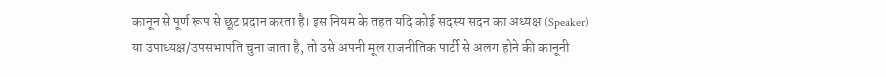कानून से पूर्ण रूप से छूट प्रदान करता है। इस नियम के तहत यदि कोई सदस्य सदन का अध्यक्ष (Speaker) या उपाध्यक्ष/उपसभापति चुना जाता है, तो उसे अपनी मूल राजनीतिक पार्टी से अलग होने की कानूनी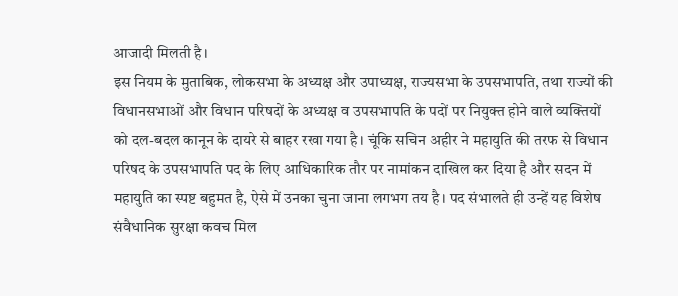आजादी मिलती है।
इस नियम के मुताबिक, लोकसभा के अध्यक्ष और उपाध्यक्ष, राज्यसभा के उपसभापति, तथा राज्यों की विधानसभाओं और विधान परिषदों के अध्यक्ष व उपसभापति के पदों पर नियुक्त होने वाले व्यक्तियों को दल-बदल कानून के दायरे से बाहर रखा गया है। चूंकि सचिन अहीर ने महायुति की तरफ से विधान परिषद के उपसभापति पद के लिए आधिकारिक तौर पर नामांकन दाखिल कर दिया है और सदन में महायुति का स्पष्ट बहुमत है, ऐसे में उनका चुना जाना लगभग तय है। पद संभालते ही उन्हें यह विशेष संवैधानिक सुरक्षा कवच मिल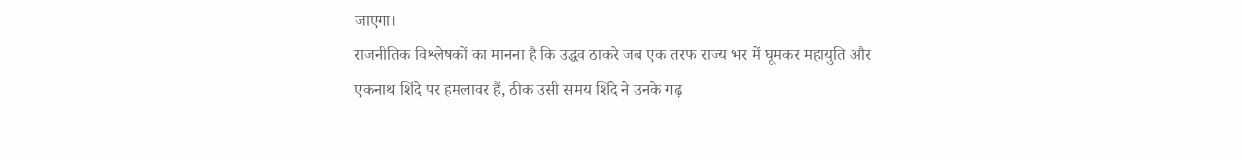जाएगा।
राजनीतिक विश्लेषकों का मानना है कि उद्धव ठाकरे जब एक तरफ राज्य भर में घूमकर महायुति और एकनाथ शिंदे पर हमलावर हैं, ठीक उसी समय शिंदे ने उनके गढ़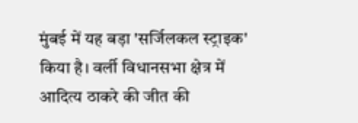मुंबई में यह बड़ा 'सर्जिलकल स्ट्राइक' किया है। वर्ली विधानसभा क्षेत्र में आदित्य ठाकरे की जीत की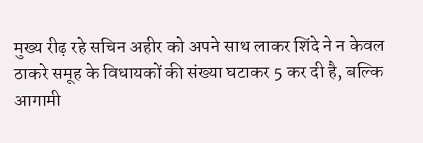मुख्य रीढ़ रहे सचिन अहीर को अपने साथ लाकर शिंदे ने न केवल ठाकरे समूह के विधायकों की संख्या घटाकर 5 कर दी है, बल्कि आगामी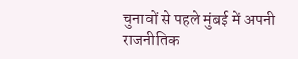चुनावों से पहले मुंबई में अपनी राजनीतिक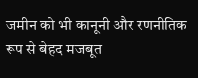जमीन को भी कानूनी और रणनीतिक रूप से बेहद मजबूत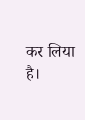कर लिया है।